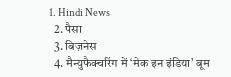1. Hindi News
  2. पैसा
  3. बिज़नेस
  4. मैन्युफैक्चरिंग में ‘मेक इन इंडिया’ बूम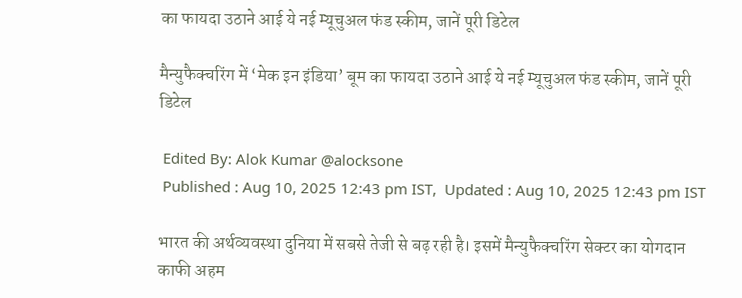का फायदा उठाने आई ये नई म्यूचुअल फंड स्कीम, जानें पूरी डिटेल

मैन्युफैक्चरिंग में ‘मेक इन इंडिया’ बूम का फायदा उठाने आई ये नई म्यूचुअल फंड स्कीम, जानें पूरी डिटेल

 Edited By: Alok Kumar @alocksone
 Published : Aug 10, 2025 12:43 pm IST,  Updated : Aug 10, 2025 12:43 pm IST

भारत की अर्थव्यवस्था दुनिया में सबसे तेजी से बढ़ रही है। इसमें मैन्युफैक्चरिंग सेक्टर का योगदान काफी अहम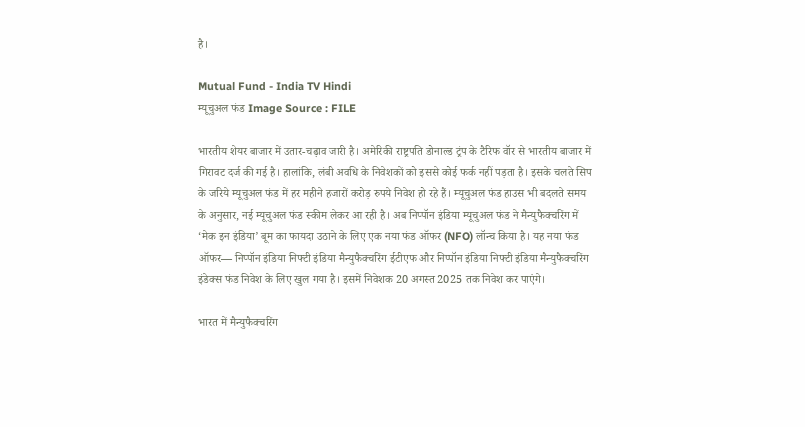है।

Mutual Fund - India TV Hindi
म्यूचुअल फंड Image Source : FILE

भारतीय शेयर बाजार में उतार-चढ़ाव जारी है। अमेरिकी राष्ट्रपति डोनाल्ड ट्रंप के टैरिफ वॉर से भारतीय बाजार में गिरावट दर्ज की गई है। हालांकि, लंबी अवधि के निवेशकों को इससे कोई फर्क नहीं पड़ता है। इसके चलते सिप के जरिये म्यूचुअल फंड में हर महीने हजारों करोड़ रुपये निवेश हो रहे हैं। म्यूचुअल फंड हाउस भी बदलते समय के अनुसार, नई म्यूचुअल फंड स्कीम लेकर आ रही है। अब निप्पॉन इंडिया म्यूचुअल फंड ने मैन्युफैक्चरिंग में ‘मेक इन इंडिया’ बूम का फायदा उठाने के लिए एक नया फंड ऑफर (NFO) लॉन्च किया है। यह नया फंड ऑफर— निप्पॉन इंडिया निफ्टी इंडिया मैन्युफैक्चरिंग ईटीएफ और निप्पॉन इंडिया निफ्टी इंडिया मैन्युफैक्चरिंग इंडेक्स फंड निवेश के लिए खुल गया है। इसमें निवेशक 20 अगस्त 2025 तक निवेश कर पाएंगे।

भारत में मैन्युफैक्चरिंग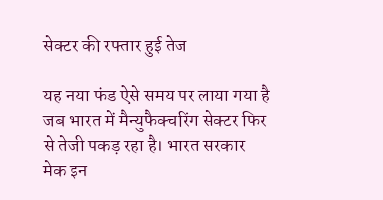सेक्टर की रफ्तार हुई तेज

यह नया फंड ऐसे समय पर लाया गया है जब भारत में मैन्युफैक्चरिंग सेक्टर फिर से तेजी पकड़ रहा है। भारत सरकार मेक इन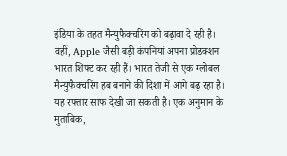इंडिया के तहत मैन्युफैक्चरिंग को बढ़ावा दे रही है। वहीं, Apple जैसी बड़ी कंपनियां अपना प्रोडक्शन भारत शिफ्ट कर रही हैं। भारत तेजी से एक ग्लोबल मैन्युफैक्चरिंग हब बनाने की दिशा में आगे बढ़ रहा है। यह रफ्तार साफ देखी जा सकती है। एक अनुमान के मुताबिक,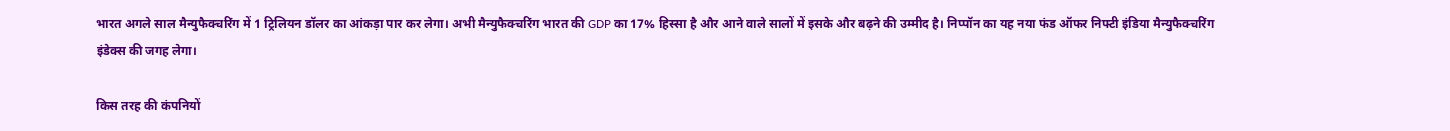भारत अगले साल मैन्युफैक्चरिंग में 1 ट्रिलियन डॉलर का आंकड़ा पार कर लेगा। अभी मैन्युफैक्चरिंग भारत की GDP का 17% हिस्सा है और आने वाले सालों में इसके और बढ़ने की उम्मीद है। निप्पॉन का यह नया फंड ऑफर निफ्टी इंडिया मैन्युफैक्चरिंग इंडेक्स की जगह लेगा।

किस तरह की कंपनियों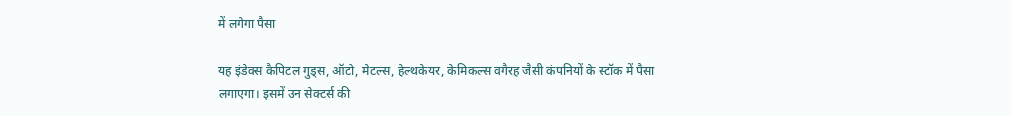में लगेगा पैसा

यह इंडेक्स कैपिटल गुड्स, ऑटो, मेटल्स, हेल्थकेयर, केमिकल्स वगैरह जैसी कंपनियों के स्टॉक में पैसा लगाएगा। इसमें उन सेक्टर्स की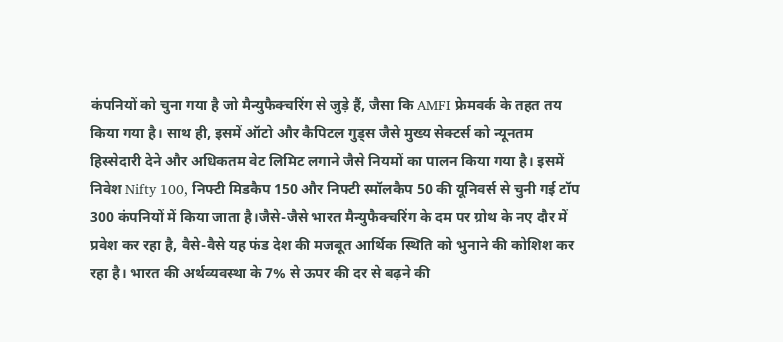कंपनियों को चुना गया है जो मैन्युफैक्चरिंग से जुड़े हैं, जैसा कि AMFI फ्रेमवर्क के तहत तय किया गया है। साथ ही, इसमें ऑटो और कैपिटल गुड्स जैसे मुख्य सेक्टर्स को न्यूनतम हिस्सेदारी देने और अधिकतम वेट लिमिट लगाने जैसे नियमों का पालन किया गया है। इसमें निवेश Nifty 100, निफ्टी मिडकैप 150 और निफ्टी स्मॉलकैप 50 की यूनिवर्स से चुनी गई टॉप 300 कंपनियों में किया जाता है।जैसे-जैसे भारत मैन्युफैक्चरिंग के दम पर ग्रोथ के नए दौर में प्रवेश कर रहा है, वैसे-वैसे यह फंड देश की मजबूत आर्थिक स्थिति को भुनाने की कोशिश कर रहा है। भारत की अर्थव्यवस्था के 7% से ऊपर की दर से बढ़ने की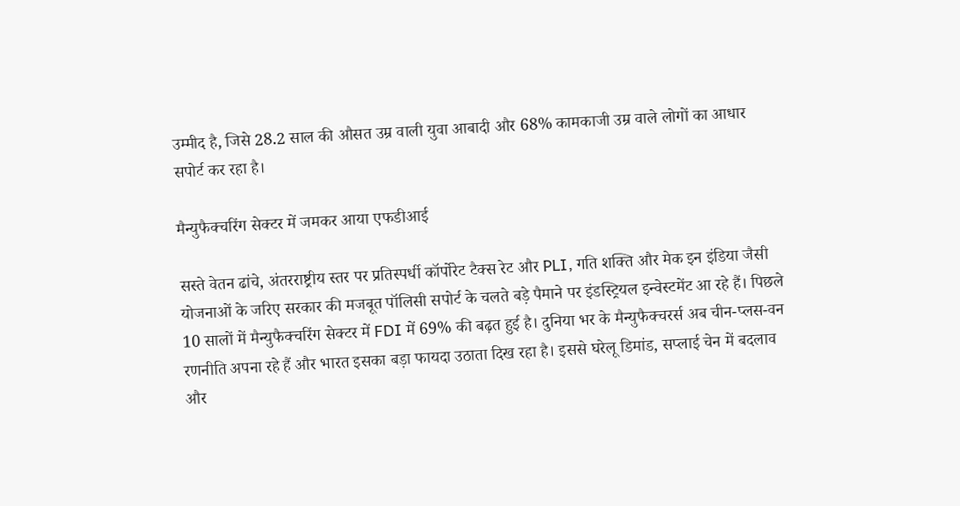उम्मीद है, जिसे 28.2 साल की औसत उम्र वाली युवा आबादी और 68% कामकाजी उम्र वाले लोगों का आधार सपोर्ट कर रहा है।

मैन्युफैक्चरिंग सेक्टर में जमकर आया एफडीआई

सस्ते वेतन ढांचे, अंतरराष्ट्रीय स्तर पर प्रतिस्पर्धी कॉर्पोरेट टैक्स रेट और PLI, गति शक्ति और मेक इन इंडिया जैसी योजनाओं के जरिए सरकार की मजबूत पॉलिसी सपोर्ट के चलते बड़े पैमाने पर इंडस्ट्रियल इन्वेस्टमेंट आ रहे हैं। पिछले 10 सालों में मैन्युफैक्चरिंग सेक्टर में FDI में 69% की बढ़त हुई है। दुनिया भर के मैन्युफैक्चरर्स अब चीन-प्लस-वन रणनीति अपना रहे हैं और भारत इसका बड़ा फायदा उठाता दिख रहा है। इससे घरेलू डिमांड, सप्लाई चेन में बदलाव और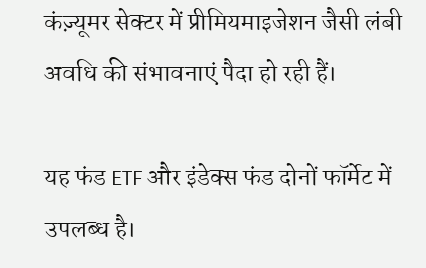कंज़्यूमर सेक्टर में प्रीमियमाइजेशन जैसी लंबी अवधि की संभावनाएं पैदा हो रही हैं।

यह फंड ETF और इंडेक्स फंड दोनों फॉर्मेट में उपलब्ध है।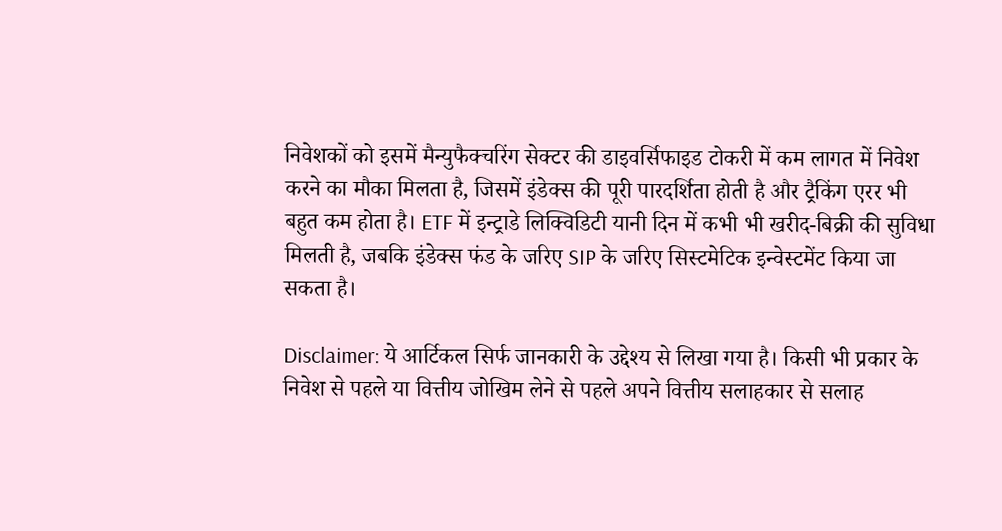निवेशकों को इसमें मैन्युफैक्चरिंग सेक्टर की डाइवर्सिफाइड टोकरी में कम लागत में निवेश करने का मौका मिलता है, जिसमें इंडेक्स की पूरी पारदर्शिता होती है और ट्रैकिंग एरर भी बहुत कम होता है। ETF में इन्ट्राडे लिक्विडिटी यानी दिन में कभी भी खरीद-बिक्री की सुविधा मिलती है, जबकि इंडेक्स फंड के जरिए SIP के जरिए सिस्टमेटिक इन्वेस्टमेंट किया जा सकता है।

Disclaimer: ये आर्टिकल सिर्फ जानकारी के उद्देश्य से लिखा गया है। किसी भी प्रकार के निवेश से पहले या वित्तीय जोखिम लेने से पहले अपने वित्तीय सलाहकार से सलाह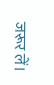जरूर लें।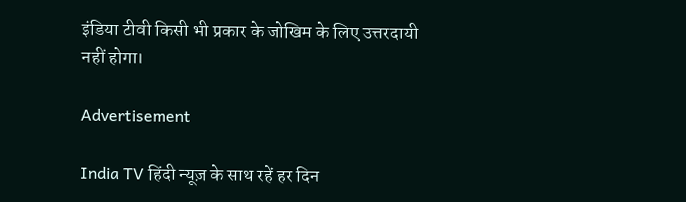इंडिया टीवी किसी भी प्रकार के जोखिम के लिए उत्तरदायी नहीं होगा।

Advertisement

India TV हिंदी न्यूज़ के साथ रहें हर दिन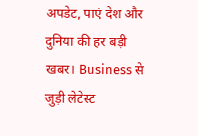अपडेट, पाएं देश और दुनिया की हर बड़ी खबर। Business से जुड़ी लेटेस्ट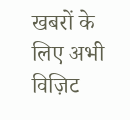खबरों के लिए अभी विज़िट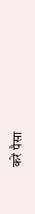करें पैसा